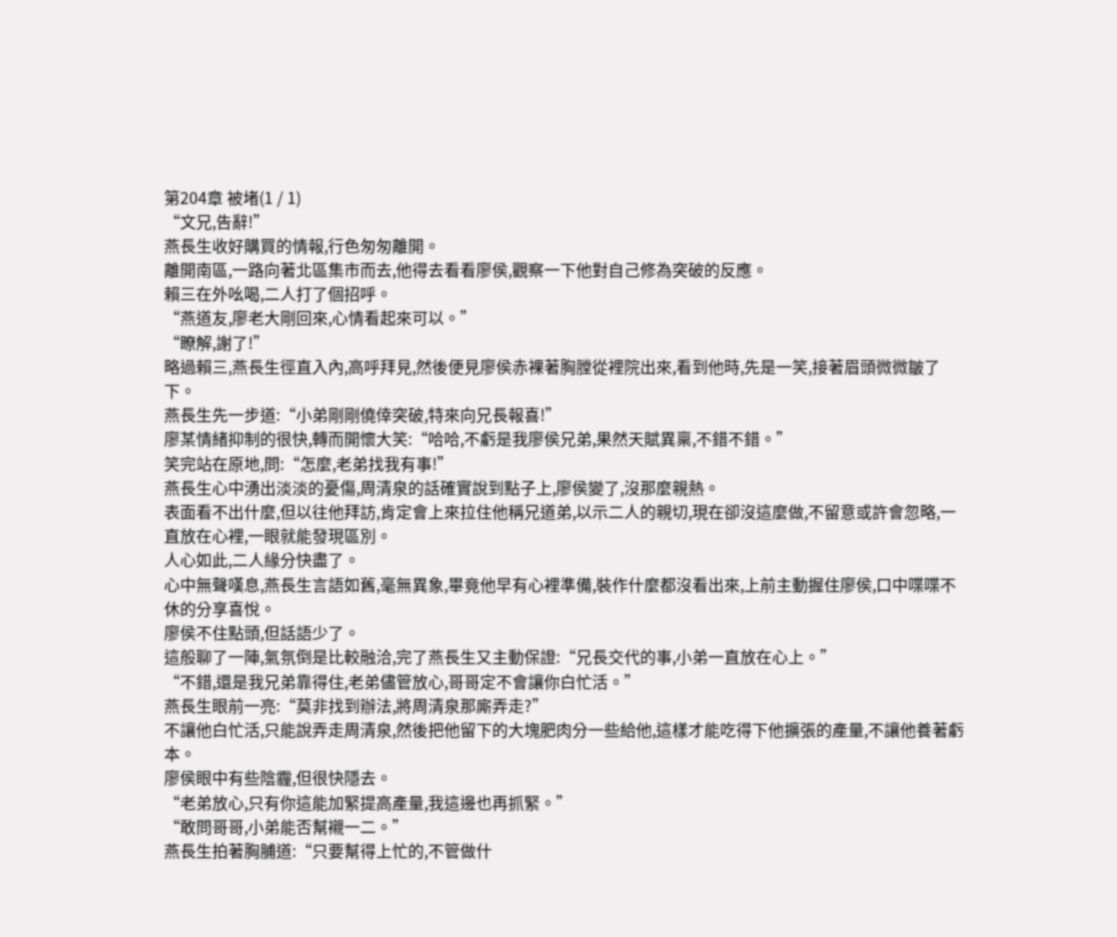第204章 被堵(1 / 1)
“文兄,告辭!”
燕長生收好購買的情報,行色匆匆離開。
離開南區,一路向著北區集市而去,他得去看看廖侯,觀察一下他對自己修為突破的反應。
賴三在外吆喝,二人打了個招呼。
“燕道友,廖老大剛回來,心情看起來可以。”
“瞭解,謝了!”
略過賴三,燕長生徑直入內,高呼拜見,然後便見廖侯赤裸著胸膛從裡院出來,看到他時,先是一笑,接著眉頭微微皺了下。
燕長生先一步道:“小弟剛剛僥倖突破,特來向兄長報喜!”
廖某情緒抑制的很快,轉而開懷大笑:“哈哈,不虧是我廖侯兄弟,果然天賦異稟,不錯不錯。”
笑完站在原地,問:“怎麼,老弟找我有事!”
燕長生心中湧出淡淡的憂傷,周清泉的話確實說到點子上,廖侯變了,沒那麼親熱。
表面看不出什麼,但以往他拜訪,肯定會上來拉住他稱兄道弟,以示二人的親切,現在卻沒這麼做,不留意或許會忽略,一直放在心裡,一眼就能發現區別。
人心如此,二人緣分快盡了。
心中無聲嘆息,燕長生言語如舊,毫無異象,畢竟他早有心裡準備,裝作什麼都沒看出來,上前主動握住廖侯,口中喋喋不休的分享喜悅。
廖侯不住點頭,但話語少了。
這般聊了一陣,氣氛倒是比較融洽,完了燕長生又主動保證:“兄長交代的事,小弟一直放在心上。”
“不錯,還是我兄弟靠得住,老弟儘管放心,哥哥定不會讓你白忙活。”
燕長生眼前一亮:“莫非找到辦法,將周清泉那廝弄走?”
不讓他白忙活,只能說弄走周清泉,然後把他留下的大塊肥肉分一些給他,這樣才能吃得下他擴張的產量,不讓他養著虧本。
廖侯眼中有些陰霾,但很快隱去。
“老弟放心,只有你這能加緊提高產量,我這邊也再抓緊。”
“敢問哥哥,小弟能否幫襯一二。”
燕長生拍著胸脯道:“只要幫得上忙的,不管做什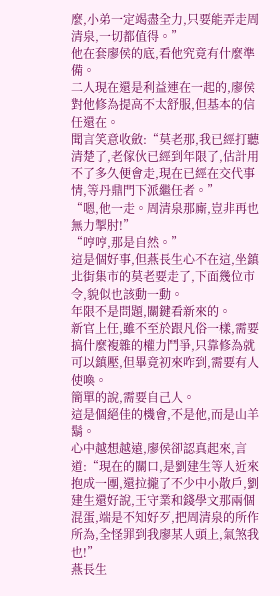麼,小弟一定竭盡全力,只要能弄走周清泉,一切都值得。”
他在套廖侯的底,看他究竟有什麼準備。
二人現在還是利益連在一起的,廖侯對他修為提高不太舒服,但基本的信任還在。
聞言笑意收斂:“莫老那,我已經打聽清楚了,老傢伙已經到年限了,估計用不了多久便會走,現在已經在交代事情,等丹鼎門下派繼任者。”
“嗯,他一走。周清泉那廝,豈非再也無力掣肘!”
“哼哼,那是自然。”
這是個好事,但燕長生心不在這,坐鎮北街集市的莫老要走了,下面幾位市令,貌似也該動一動。
年限不是問題,關鍵看新來的。
新官上任,雖不至於跟凡俗一樣,需要搞什麼複雜的權力鬥爭,只靠修為就可以鎮壓,但畢竟初來咋到,需要有人使喚。
簡單的說,需要自己人。
這是個絕佳的機會,不是他,而是山羊鬍。
心中越想越遠,廖侯卻認真起來,言道:“現在的關口,是劉建生等人近來抱成一團,還拉攏了不少中小散戶,劉建生還好說,王守業和錢學文那兩個混蛋,端是不知好歹,把周清泉的所作所為,全怪罪到我廖某人頭上,氣煞我也!”
燕長生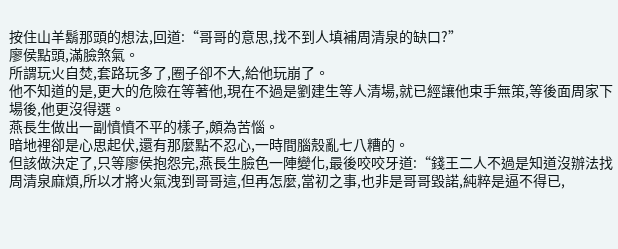按住山羊鬍那頭的想法,回道:“哥哥的意思,找不到人填補周清泉的缺口?”
廖侯點頭,滿臉煞氣。
所謂玩火自焚,套路玩多了,圈子卻不大,給他玩崩了。
他不知道的是,更大的危險在等著他,現在不過是劉建生等人清場,就已經讓他束手無策,等後面周家下場後,他更沒得選。
燕長生做出一副憤憤不平的樣子,頗為苦惱。
暗地裡卻是心思起伏,還有那麼點不忍心,一時間腦殼亂七八糟的。
但該做決定了,只等廖侯抱怨完,燕長生臉色一陣變化,最後咬咬牙道:“錢王二人不過是知道沒辦法找周清泉麻煩,所以才將火氣洩到哥哥這,但再怎麼,當初之事,也非是哥哥毀諾,純粹是逼不得已,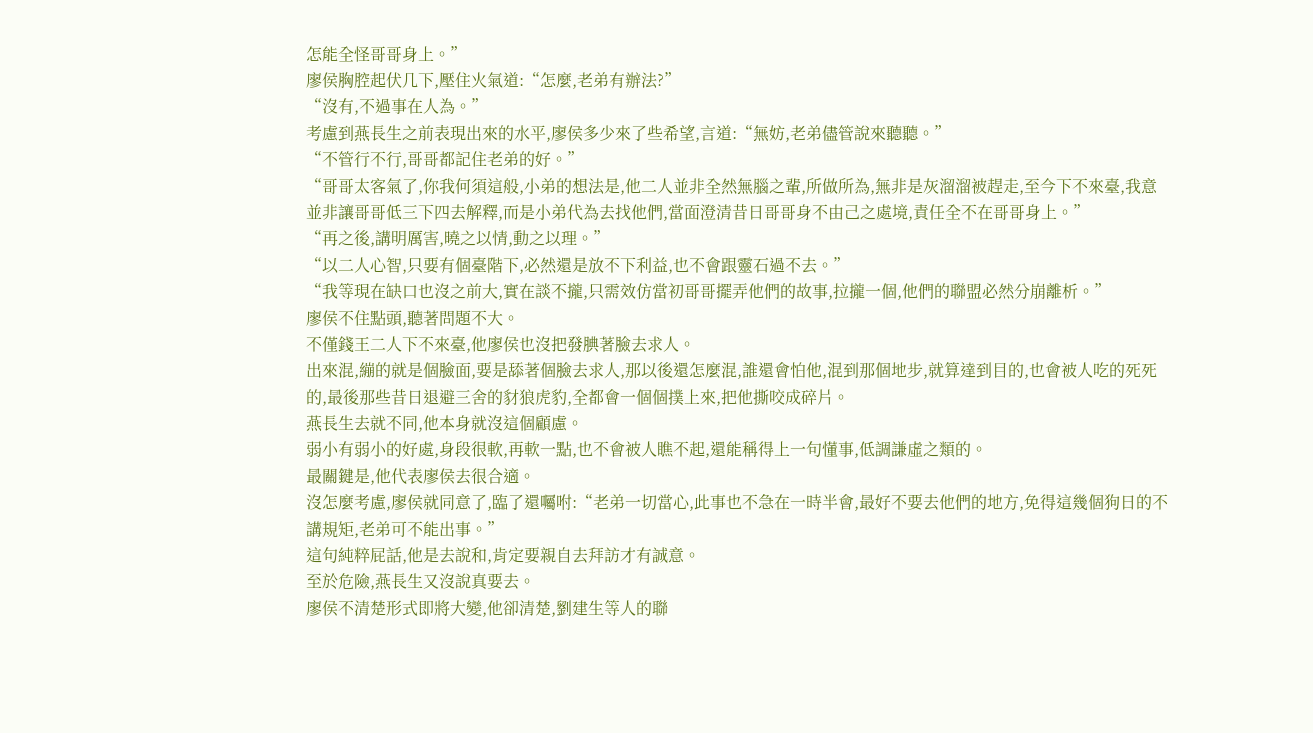怎能全怪哥哥身上。”
廖侯胸腔起伏几下,壓住火氣道:“怎麼,老弟有辦法?”
“沒有,不過事在人為。”
考慮到燕長生之前表現出來的水平,廖侯多少來了些希望,言道:“無妨,老弟儘管說來聽聽。”
“不管行不行,哥哥都記住老弟的好。”
“哥哥太客氣了,你我何須這般,小弟的想法是,他二人並非全然無腦之輩,所做所為,無非是灰溜溜被趕走,至今下不來臺,我意並非讓哥哥低三下四去解釋,而是小弟代為去找他們,當面澄清昔日哥哥身不由己之處境,責任全不在哥哥身上。”
“再之後,講明厲害,曉之以情,動之以理。”
“以二人心智,只要有個臺階下,必然還是放不下利益,也不會跟靈石過不去。”
“我等現在缺口也沒之前大,實在談不攏,只需效仿當初哥哥擺弄他們的故事,拉攏一個,他們的聯盟必然分崩離析。”
廖侯不住點頭,聽著問題不大。
不僅錢王二人下不來臺,他廖侯也沒把發腆著臉去求人。
出來混,繃的就是個臉面,要是舔著個臉去求人,那以後還怎麼混,誰還會怕他,混到那個地步,就算達到目的,也會被人吃的死死的,最後那些昔日退避三舍的豺狼虎豹,全都會一個個撲上來,把他撕咬成碎片。
燕長生去就不同,他本身就沒這個顧慮。
弱小有弱小的好處,身段很軟,再軟一點,也不會被人瞧不起,還能稱得上一句懂事,低調謙虛之類的。
最關鍵是,他代表廖侯去很合適。
沒怎麼考慮,廖侯就同意了,臨了還囑咐:“老弟一切當心,此事也不急在一時半會,最好不要去他們的地方,免得這幾個狗日的不講規矩,老弟可不能出事。”
這句純粹屁話,他是去說和,肯定要親自去拜訪才有誠意。
至於危險,燕長生又沒說真要去。
廖侯不清楚形式即將大變,他卻清楚,劉建生等人的聯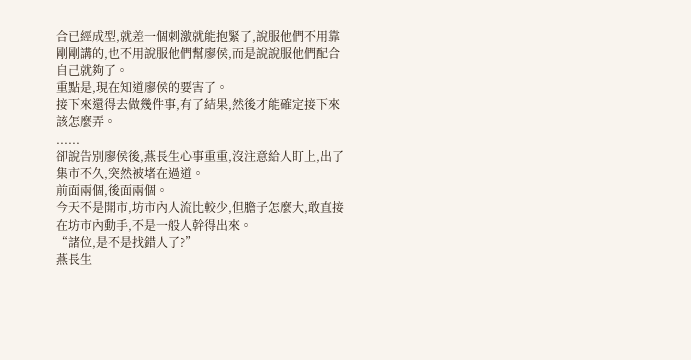合已經成型,就差一個刺激就能抱緊了,說服他們不用靠剛剛講的,也不用說服他們幫廖侯,而是說說服他們配合自己就夠了。
重點是,現在知道廖侯的要害了。
接下來還得去做幾件事,有了結果,然後才能確定接下來該怎麼弄。
......
卻說告別廖侯後,燕長生心事重重,沒注意給人盯上,出了集市不久,突然被堵在過道。
前面兩個,後面兩個。
今天不是開市,坊市內人流比較少,但膽子怎麼大,敢直接在坊市內動手,不是一般人幹得出來。
“諸位,是不是找錯人了?”
燕長生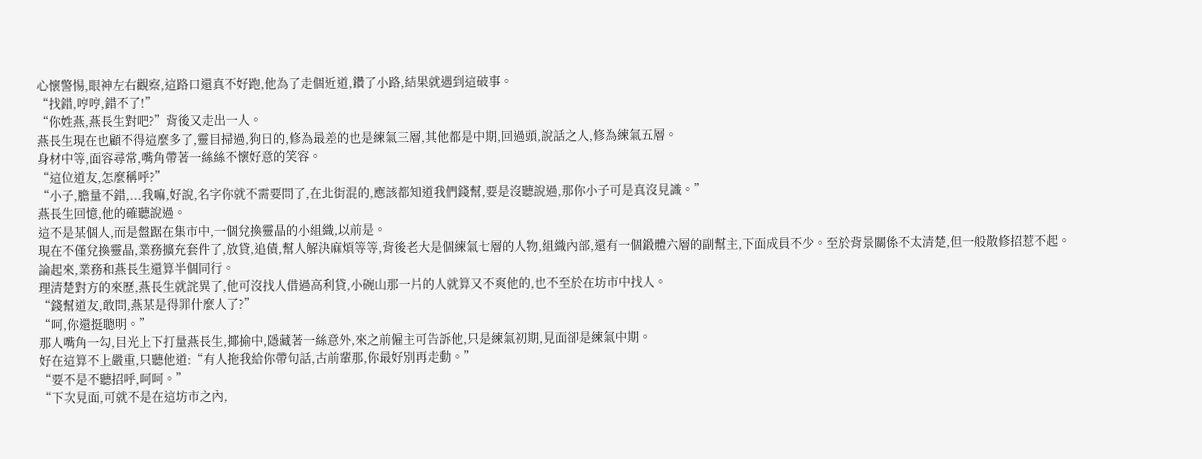心懷警惕,眼神左右觀察,這路口還真不好跑,他為了走個近道,鑽了小路,結果就遇到這破事。
“找錯,哼哼,錯不了!”
“你姓燕,燕長生對吧?”背後又走出一人。
燕長生現在也顧不得這麼多了,靈目掃過,狗日的,修為最差的也是練氣三層,其他都是中期,回過頭,說話之人,修為練氣五層。
身材中等,面容尋常,嘴角帶著一絲絲不懷好意的笑容。
“這位道友,怎麼稱呼?”
“小子,膽量不錯,...我嘛,好說,名字你就不需要問了,在北街混的,應該都知道我們錢幫,要是沒聽說過,那你小子可是真沒見識。”
燕長生回憶,他的確聽說過。
這不是某個人,而是盤踞在集市中,一個兌換靈晶的小組織,以前是。
現在不僅兌換靈晶,業務擴充套件了,放貸,追債,幫人解決麻煩等等,背後老大是個練氣七層的人物,組織內部,還有一個鍛體六層的副幫主,下面成員不少。至於背景關係不太清楚,但一般散修招惹不起。
論起來,業務和燕長生還算半個同行。
理清楚對方的來歷,燕長生就詫異了,他可沒找人借過高利貸,小碗山那一片的人就算又不爽他的,也不至於在坊市中找人。
“錢幫道友,敢問,燕某是得罪什麼人了?”
“呵,你還挺聰明。”
那人嘴角一勾,目光上下打量燕長生,揶揄中,隱藏著一絲意外,來之前僱主可告訴他,只是練氣初期,見面卻是練氣中期。
好在這算不上嚴重,只聽他道:“有人拖我給你帶句話,古前輩那,你最好別再走動。”
“要不是不聽招呼,呵呵。”
“下次見面,可就不是在這坊市之內,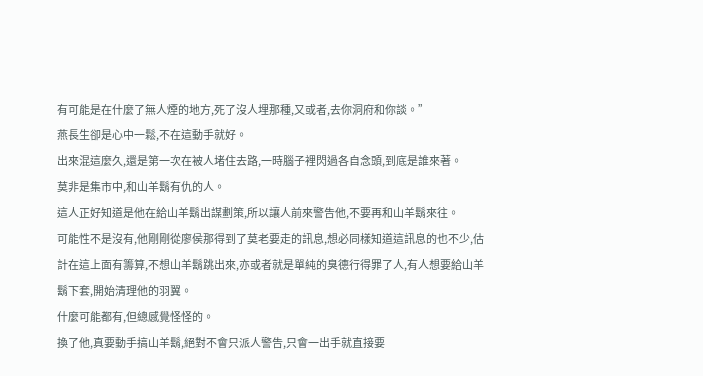有可能是在什麼了無人煙的地方,死了沒人埋那種,又或者,去你洞府和你談。”
燕長生卻是心中一鬆,不在這動手就好。
出來混這麼久,還是第一次在被人堵住去路,一時腦子裡閃過各自念頭,到底是誰來著。
莫非是集市中,和山羊鬍有仇的人。
這人正好知道是他在給山羊鬍出謀劃策,所以讓人前來警告他,不要再和山羊鬍來往。
可能性不是沒有,他剛剛從廖侯那得到了莫老要走的訊息,想必同樣知道這訊息的也不少,估計在這上面有籌算,不想山羊鬍跳出來,亦或者就是單純的臭德行得罪了人,有人想要給山羊鬍下套,開始清理他的羽翼。
什麼可能都有,但總感覺怪怪的。
換了他,真要動手搞山羊鬍,絕對不會只派人警告,只會一出手就直接要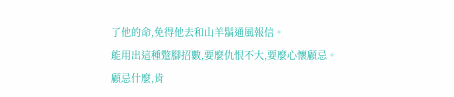了他的命,免得他去和山羊鬍通風報信。
能用出這種蹩腳招數,要麼仇恨不大,要麼心懷顧忌。
顧忌什麼,肯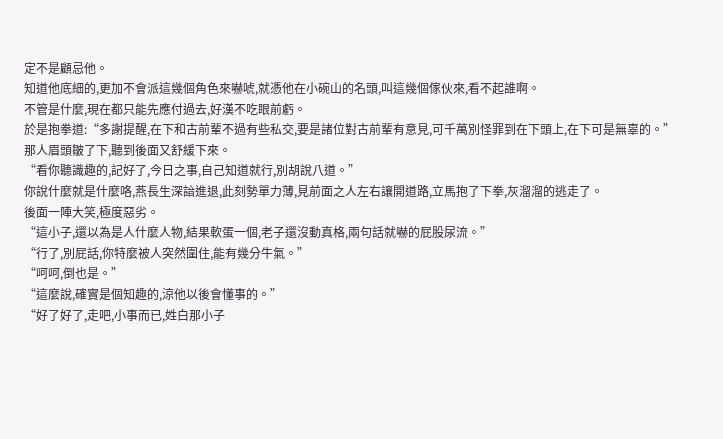定不是顧忌他。
知道他底細的,更加不會派這幾個角色來嚇唬,就憑他在小碗山的名頭,叫這幾個傢伙來,看不起誰啊。
不管是什麼,現在都只能先應付過去,好漢不吃眼前虧。
於是抱拳道:“多謝提醒,在下和古前輩不過有些私交,要是諸位對古前輩有意見,可千萬別怪罪到在下頭上,在下可是無辜的。”
那人眉頭皺了下,聽到後面又舒緩下來。
“看你聽識趣的,記好了,今日之事,自己知道就行,別胡說八道。”
你說什麼就是什麼咯,燕長生深諳進退,此刻勢單力薄,見前面之人左右讓開道路,立馬抱了下拳,灰溜溜的逃走了。
後面一陣大笑,極度惡劣。
“這小子,還以為是人什麼人物,結果軟蛋一個,老子還沒動真格,兩句話就嚇的屁股尿流。”
“行了,別屁話,你特麼被人突然圍住,能有幾分牛氣。”
“呵呵,倒也是。”
“這麼說,確實是個知趣的,涼他以後會懂事的。”
“好了好了,走吧,小事而已,姓白那小子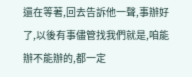還在等著,回去告訴他一聲,事辦好了,以後有事儘管找我們就是,咱能辦不能辦的,都一定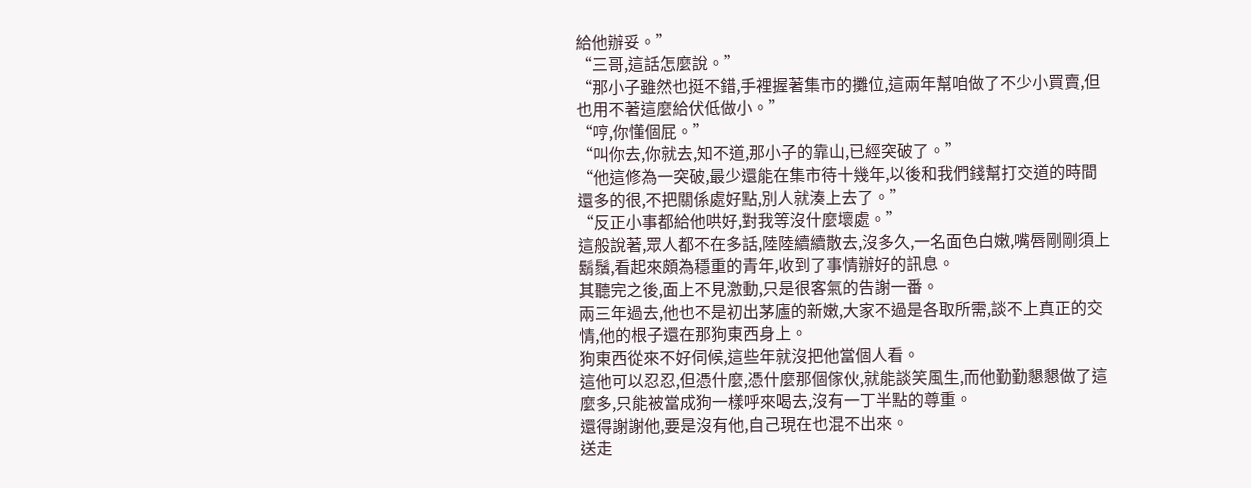給他辦妥。”
“三哥,這話怎麼說。”
“那小子雖然也挺不錯,手裡握著集市的攤位,這兩年幫咱做了不少小買賣,但也用不著這麼給伏低做小。”
“哼,你懂個屁。”
“叫你去,你就去,知不道,那小子的靠山,已經突破了。”
“他這修為一突破,最少還能在集市待十幾年,以後和我們錢幫打交道的時間還多的很,不把關係處好點,別人就湊上去了。”
“反正小事都給他哄好,對我等沒什麼壞處。”
這般說著,眾人都不在多話,陸陸續續散去,沒多久,一名面色白嫩,嘴唇剛剛須上鬍鬚,看起來頗為穩重的青年,收到了事情辦好的訊息。
其聽完之後,面上不見激動,只是很客氣的告謝一番。
兩三年過去,他也不是初出茅廬的新嫩,大家不過是各取所需,談不上真正的交情,他的根子還在那狗東西身上。
狗東西從來不好伺候,這些年就沒把他當個人看。
這他可以忍忍,但憑什麼,憑什麼那個傢伙,就能談笑風生,而他勤勤懇懇做了這麼多,只能被當成狗一樣呼來喝去,沒有一丁半點的尊重。
還得謝謝他,要是沒有他,自己現在也混不出來。
送走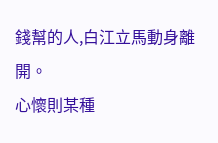錢幫的人,白江立馬動身離開。
心懷則某種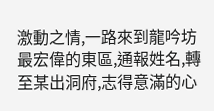激動之情,一路來到龍吟坊最宏偉的東區,通報姓名,轉至某出洞府,志得意滿的心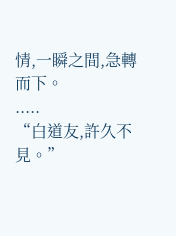情,一瞬之間,急轉而下。
.....
“白道友,許久不見。”